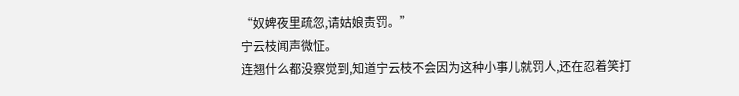“奴婢夜里疏忽,请姑娘责罚。”
宁云枝闻声微怔。
连翘什么都没察觉到,知道宁云枝不会因为这种小事儿就罚人,还在忍着笑打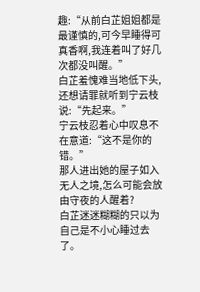趣:“从前白芷姐姐都是最谨慎的,可今早睡得可真香啊,我连着叫了好几次都没叫醒。”
白芷羞愧难当地低下头,还想请罪就听到宁云枝说:“先起来。”
宁云枝忍着心中叹息不在意道:“这不是你的错。”
那人进出她的屋子如入无人之境,怎么可能会放由守夜的人醒着?
白芷迷迷糊糊的只以为自己是不小心睡过去了。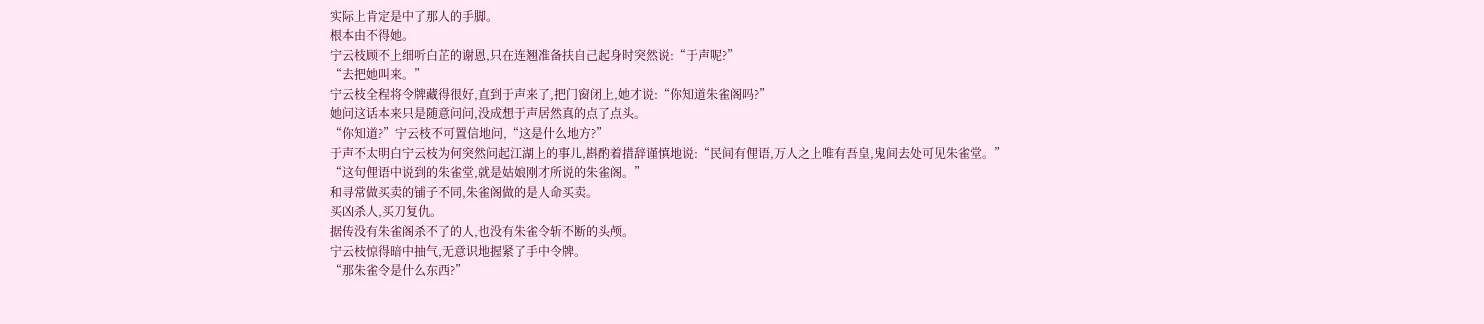实际上肯定是中了那人的手脚。
根本由不得她。
宁云枝顾不上细听白芷的谢恩,只在连翘准备扶自己起身时突然说:“于声呢?”
“去把她叫来。”
宁云枝全程将令牌藏得很好,直到于声来了,把门窗闭上,她才说:“你知道朱雀阁吗?”
她问这话本来只是随意问问,没成想于声居然真的点了点头。
“你知道?”宁云枝不可置信地问,“这是什么地方?”
于声不太明白宁云枝为何突然问起江湖上的事儿,斟酌着措辞谨慎地说:“民间有俚语,万人之上唯有吾皇,鬼间去处可见朱雀堂。”
“这句俚语中说到的朱雀堂,就是姑娘刚才所说的朱雀阁。”
和寻常做买卖的铺子不同,朱雀阁做的是人命买卖。
买凶杀人,买刀复仇。
据传没有朱雀阁杀不了的人,也没有朱雀令斩不断的头颅。
宁云枝惊得暗中抽气,无意识地握紧了手中令牌。
“那朱雀令是什么东西?”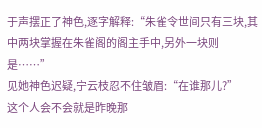于声摆正了神色,逐字解释:“朱雀令世间只有三块,其中两块掌握在朱雀阁的阁主手中,另外一块则是……”
见她神色迟疑,宁云枝忍不住皱眉:“在谁那儿?”
这个人会不会就是昨晚那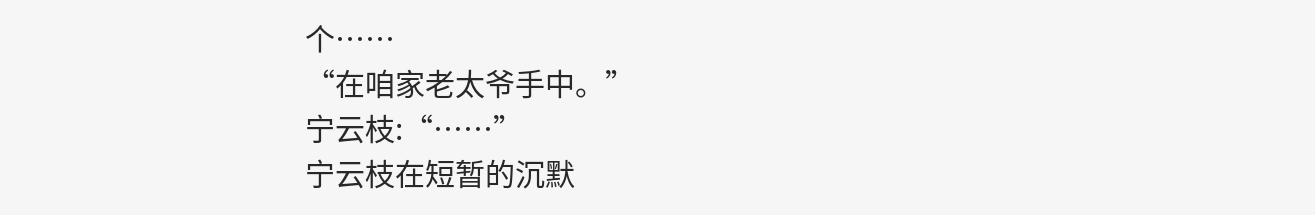个……
“在咱家老太爷手中。”
宁云枝:“……”
宁云枝在短暂的沉默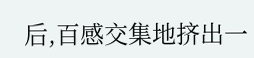后,百感交集地挤出一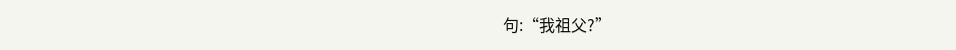句:“我祖父?”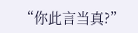“你此言当真?”